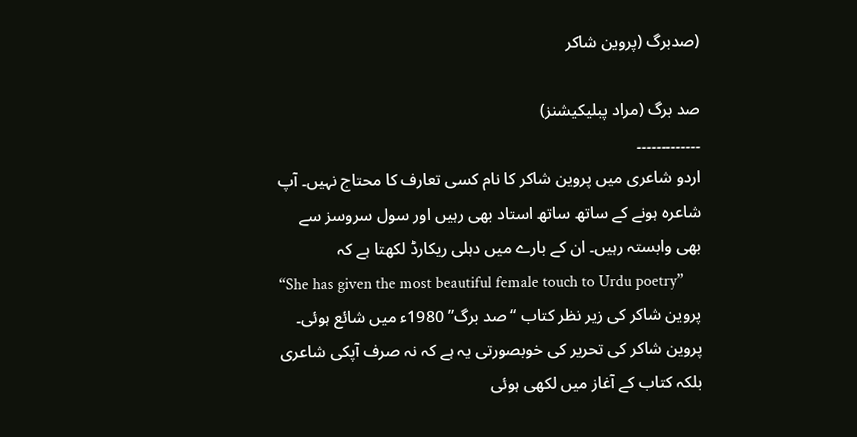(صدبرگ (پروین شاکر

صد برگ (مراد پبلیکیشنز)
۔۔۔۔۔۔۔۔۔۔۔۔۔
اردو شاعری میں پروین شاکر کا نام کسی تعارف کا محتاج نہیں۔ آپ شاعرہ ہونے کے ساتھ ساتھ استاد بھی رہیں اور سول سروسز سے بھی وابستہ رہیں۔ ان کے بارے میں دہلی ریکارڈ لکھتا ہے کہ
“She has given the most beautiful female touch to Urdu poetry”
پروین شاکر کی زیر نظر کتاب “صد برگ” 1980ء میں شائع ہوئی۔ پروین شاکر کی تحریر کی خوبصورتی یہ ہے کہ نہ صرف آپکی شاعری بلکہ کتاب کے آغاز میں لکھی ہوئی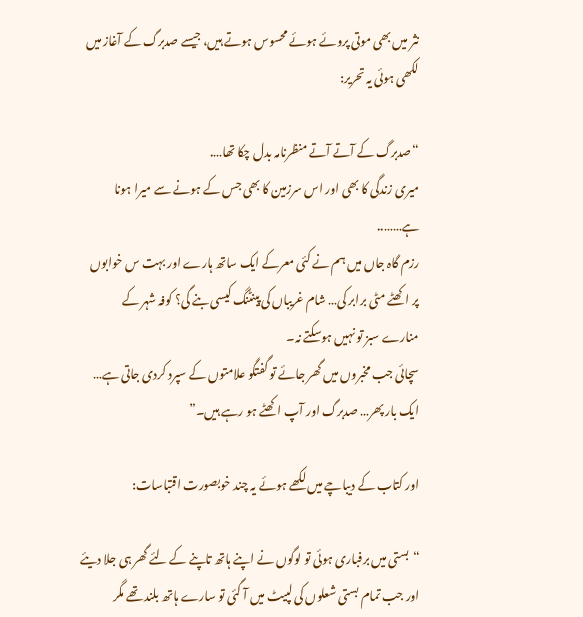نثر میں بھی موتی پروئے ہوئے محسوس ہوتے ہیں، جیسے صدبرگ کے آغاز میں لکھی ہوئی یہ تحریر:

“صدبرگ کے آتے آتے منظرنامہ بدل چکا تھا….
میری زندگی کا بھی اور اس سرزمین کا بھی جس کے ہونے سے میرا ہونا ہے……..
رزم گاہ جاں میں ہم نے کئی معرکے ایک ساتھ ہارے اور بہت س خوابوں پر اکھٹے مٹی برابر کی… شام غریباں کی پینٹنگ کیسی بنے گی؟ کوفہ شہر کے منارے سبز تو نہیں ہوسکتے نہ۔
سچائی جب مخبروں میں گھر جائے تو گفتگو علامتوں کے سپرد کردی جاتی ہے…
ایک بار پھر… صدبرگ اور آپ اکھٹے ہو رہے ہیں۔”

اور کتاب کے دیباچے میں لکھے ہوئے یہ چند خوبصورت اقتباسات:

“بستی میں برفباری ہوئی تو لوگوں نے اپنے ہاتھ تاپنے کے لئے گھر ہی جلا دیئے اور جب تمام بستی شعلوں کی لپیٹ میں آ گئی تو سارے ہاتھ بلند تھے مگر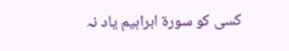کسی کو سورۃ ابراہیم یاد نہ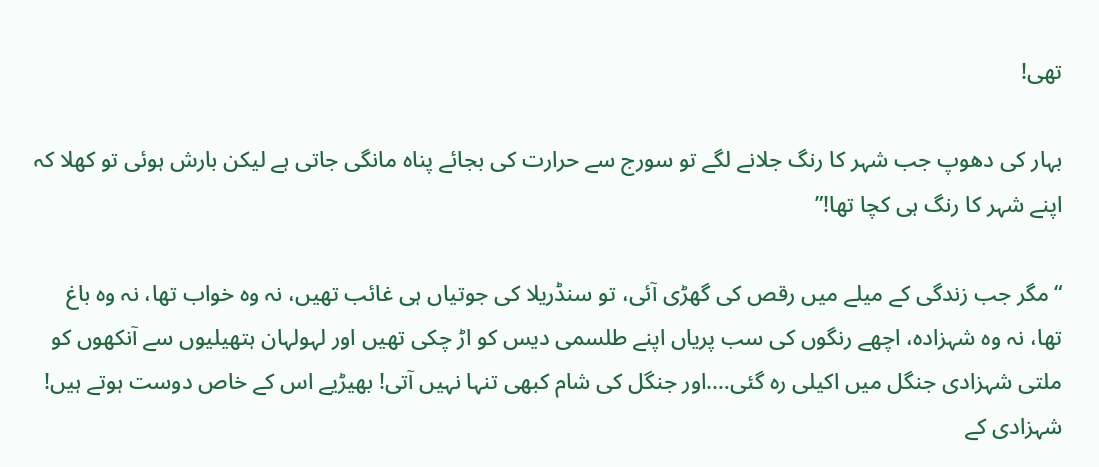تھی!

بہار کی دھوپ جب شہر کا رنگ جلانے لگے تو سورج سے حرارت کی بجائے پناہ مانگی جاتی ہے لیکن بارش ہوئی تو کھلا کہ اپنے شہر کا رنگ ہی کچا تھا!”

“مگر جب زندگی کے میلے میں رقص کی گھڑی آئی، تو سنڈریلا کی جوتیاں ہی غائب تھیں، نہ وہ خواب تھا، نہ وہ باغ تھا، نہ وہ شہزادہ، اچھے رنگوں کی سب پریاں اپنے طلسمی دیس کو اڑ چکی تھیں اور لہولہان ہتھیلیوں سے آنکھوں کو ملتی شہزادی جنگل میں اکیلی رہ گئی….اور جنگل کی شام کبھی تنہا نہیں آتی! بھیڑیے اس کے خاص دوست ہوتے ہیں! شہزادی کے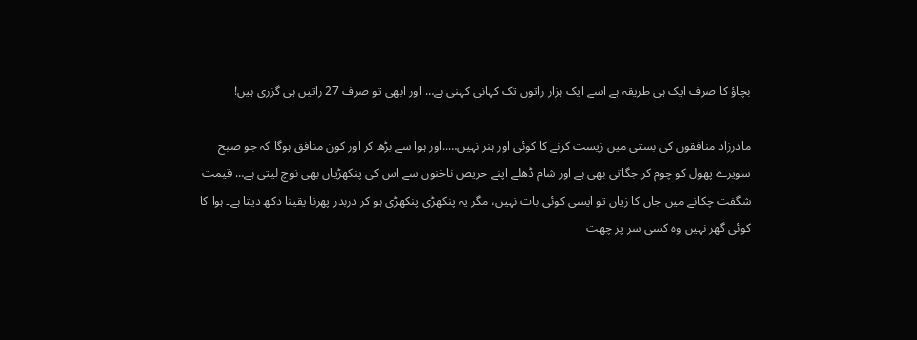بچاؤ کا صرف ایک ہی طریقہ ہے اسے ایک ہزار راتوں تک کہانی کہنی ہے… اور ابھی تو صرف 27 راتیں ہی گزری ہیں!

مادرزاد منافقوں کی بستی میں زیست کرنے کا کوئی اور ہنر نہیں…..اور ہوا سے بڑھ کر اور کون منافق ہوگا کہ جو صبح سویرے پھول کو چوم کر جگاتی بھی ہے اور شام ڈھلے اپنے حریص ناخنوں سے اس کی پنکھڑیاں بھی نوچ لیتی ہے… قیمت شگفت چکانے میں جاں کا زیاں تو ایسی کوئی بات نہیں، مگر یہ پنکھڑی پنکھڑی ہو کر دربدر پھرنا یقینا دکھ دیتا ہے۔ ہوا کا کوئی گھر نہیں وہ کسی سر پر چھت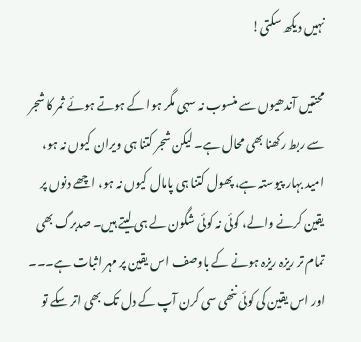نہیں دیکھ سکتی!

محنتیں آندھیوں سے منسوب نہ سہی مگر ہوا کے ہوتے ہوئے ثمر کا شجر سے ربط رکھنا بھی محال ہے۔ لیکن شجر کتنا ہی ویران کیوں نہ ہو، امید بہار پیوستہ ہے، پھول کتنا ہی پامال کیوں نہ ہو، اچھے دنوں پر یقین کرنے والے، کوئی نہ کوئی شگون لے ہی لیتے ہیں۔ صدبرگ بھی تمام تر ریزہ ریزہ ہونے کے باوصف اس یقین پر مہر اثبات ہے۔۔۔ اور اس یقین کی کوئی ننھی سی کرن آپ کے دل تک بھی اتر سکے تو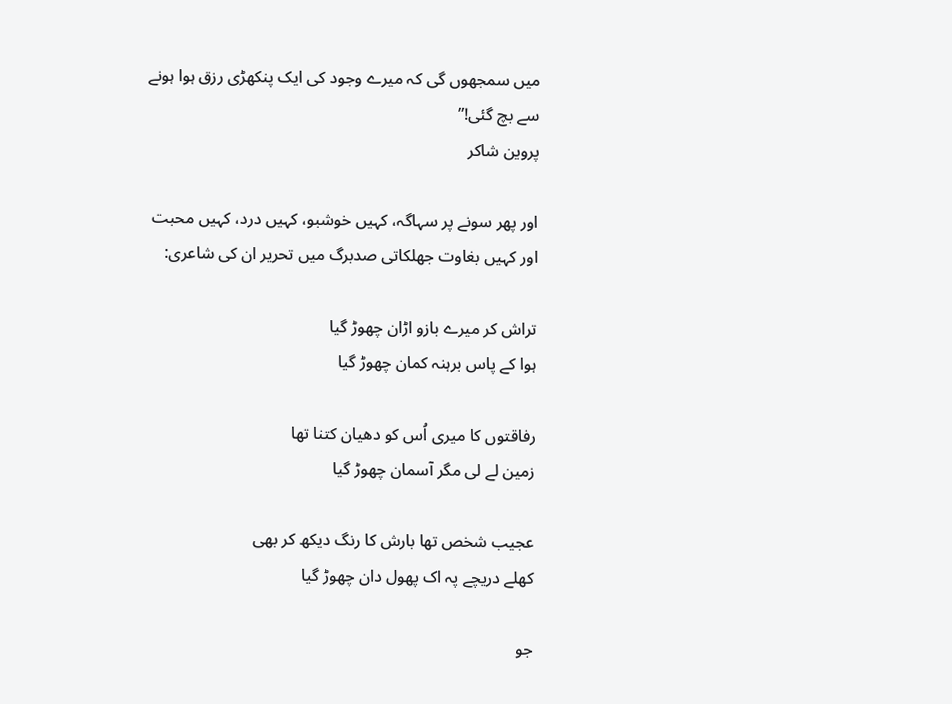میں سمجھوں گی کہ میرے وجود کی ایک پنکھڑی رزق ہوا ہونے
سے بچ گئی!”
پروین شاکر

اور پھر سونے پر سہاگہ، کہیں خوشبو، کہیں درد، کہیں محبت اور کہیں بغاوت جھلکاتی صدبرگ میں تحریر ان کی شاعری:

تراش کر میرے بازو اڑان چھوڑ گیا
ہوا کے پاس برہنہ کمان چھوڑ گیا

رفاقتوں کا میری اُس کو دھیان کتنا تھا
زمین لے لی مگر آسمان چھوڑ گیا

عجیب شخص تھا بارش کا رنگ دیکھ کر بھی
کھلے دریچے پہ اک پھول دان چھوڑ گیا

جو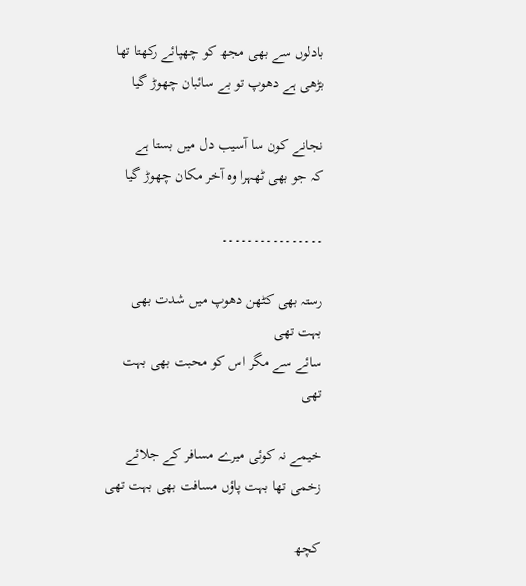بادلوں سے بھی مجھ کو چھپائے رکھتا تھا
بڑھی ہے دھوپ تو بے سائبان چھوڑ گیا

نجانے کون سا آسیب دل میں بستا ہے
کہ جو بھی ٹھہرا وہ آخر مکان چھوڑ گیا

۔۔۔۔۔۔۔۔۔۔۔۔۔۔۔۔

رستہ بھی کٹھن دھوپ میں شدت بھی بہت تھی
سائے سے مگر اس کو محبت بھی بہت تھی

خیمے نہ کوئی میرے مسافر کے جلائے
زخمی تھا بہت پاؤں مسافت بھی بہت تھی

کچھ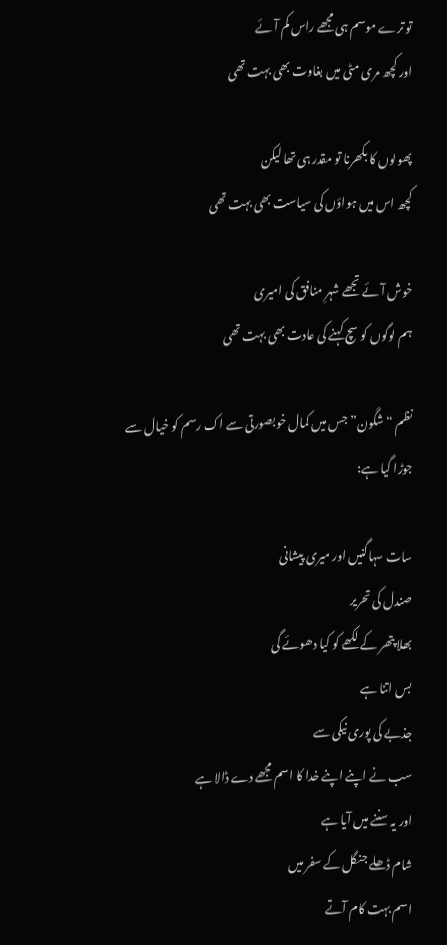تو ترے موسم ہی مجھے راس کم آئے
اور کچھ مری مٹی میں بغاوت بھی بہت تھی

پھولوں کا بکھرنا تو مقدر ہی تھا لیکن
کچھ اس میں ہواؤں کی سیاست بھی بہت تھی

خوش آئے تجھے شہرِ منافق کی امیری
ہم لوگوں کو سچ کہنے کی عادت بھی بہت تھی

نظم “شگون” جس میں کمال خوبصورتی سے اک رسم کو خیال سے جوڑا گیا ہے:

سات سہاگنیں اور میری پیشانی
صندل کی تحریر
بھلا پتھر کے لکھے کو کیا دھوئے گی
بس اتنا ہے
جذبے کی پوری نیکی سے
سب نے اپنے اپنے خدا کا اسم مجھے دے ڈالا ہے
اور یہ سننے میں آیا ہے
شام ڈھلے جنگل کے سفر میں
اسم بہت کام آتے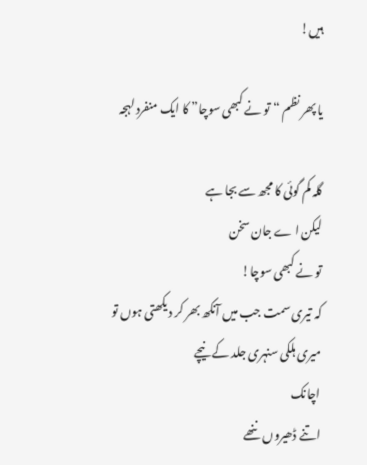ہیں!

یا پھر نظم “تو نے کبھی سوچا” کا ایک منفرد لہجہ

گلہ کم گوئی کا مجھ سے بجا ہے
لیکن ا ے جان سخن
تو نے کبھی سوچا!
کہ تیری سمت جب میں آنکھ بھر کر دیکھتی ہوں تو
میری ہلکی سنہری جلد کے نیچے
اچانک
اتنے ڈھیروں ننھے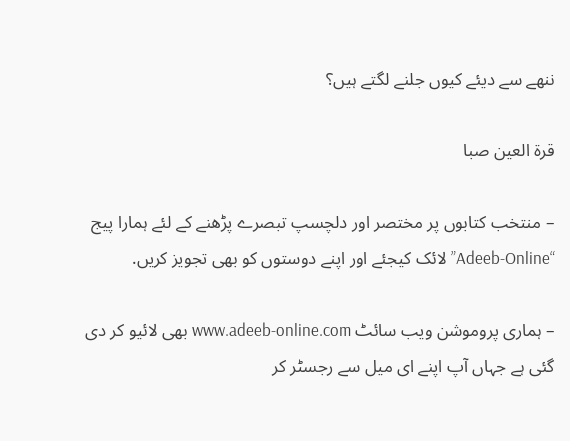ننھے سے دیئے کیوں جلنے لگتے ہیں؟

قرۃ العین صبا

– منتخب کتابوں پر مختصر اور دلچسپ تبصرے پڑھنے کے لئے ہمارا پیج “Adeeb-Online” لائک کیجئے اور اپنے دوستوں کو بھی تجویز کریں.

– ہماری پروموشن ویب سائٹ www.adeeb-online.com بھی لائیو کر دی گئی ہے جہاں آپ اپنے ای میل سے رجسٹر کر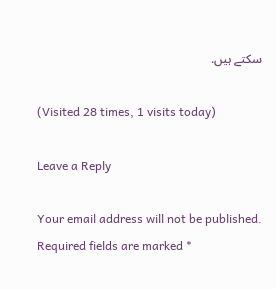سکتے ہیں.

(Visited 28 times, 1 visits today)

Leave a Reply

Your email address will not be published. Required fields are marked *